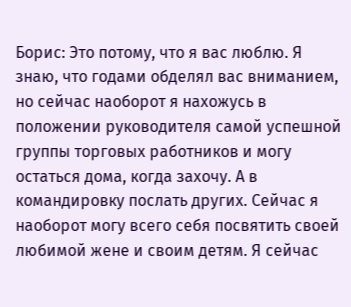Борис: Это потому, что я вас люблю. Я знаю, что годами обделял вас вниманием, но сейчас наоборот я нахожусь в положении руководителя самой успешной группы торговых работников и могу остаться дома, когда захочу. А в командировку послать других. Сейчас я наоборот могу всего себя посвятить своей любимой жене и своим детям. Я сейчас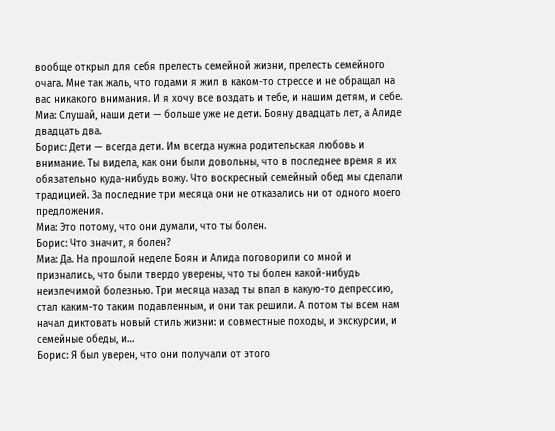вообще открыл для себя прелесть семейной жизни, прелесть семейного очага. Мне так жаль, что годами я жил в каком-то стрессе и не обращал на вас никакого внимания. И я хочу все воздать и тебе, и нашим детям, и себе.
Миа: Слушай, наши дети — больше уже не дети. Бояну двадцать лет, а Алиде двадцать два.
Борис: Дети — всегда дети. Им всегда нужна родительская любовь и внимание. Ты видела, как они были довольны, что в последнее время я их обязательно куда-нибудь вожу. Что воскресный семейный обед мы сделали традицией. За последние три месяца они не отказались ни от одного моего предложения.
Миа: Это потому, что они думали, что ты болен.
Борис: Что значит, я болен?
Миа: Да. На прошлой неделе Боян и Алида поговорили со мной и признались, что были твердо уверены, что ты болен какой-нибудь неизлечимой болезнью. Три месяца назад ты впал в какую-то депрессию, стал каким-то таким подавленным, и они так решили. А потом ты всем нам начал диктовать новый стиль жизни: и совместные походы, и экскурсии, и семейные обеды, и…
Борис: Я был уверен, что они получали от этого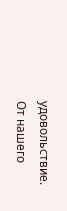удовольствие. От нашего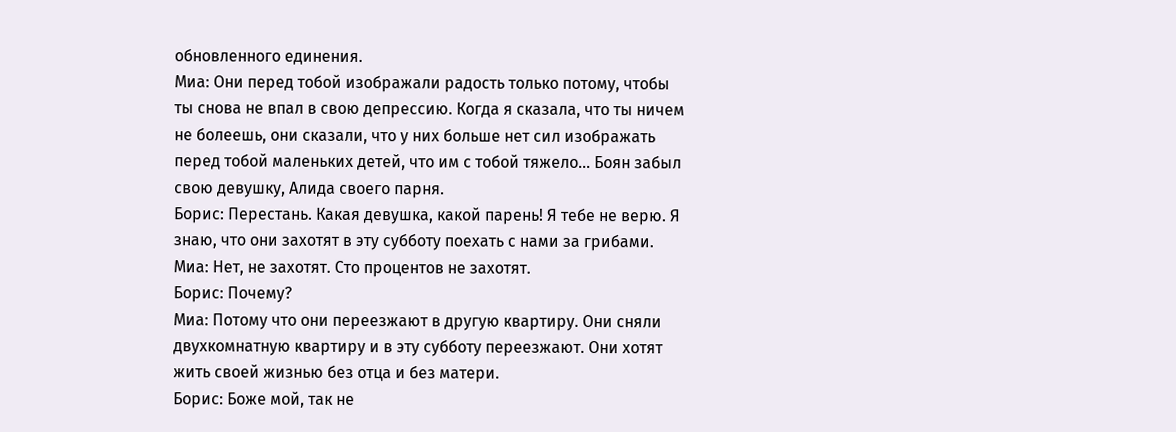обновленного единения.
Миа: Они перед тобой изображали радость только потому, чтобы ты снова не впал в свою депрессию. Когда я сказала, что ты ничем не болеешь, они сказали, что у них больше нет сил изображать перед тобой маленьких детей, что им с тобой тяжело… Боян забыл свою девушку, Алида своего парня.
Борис: Перестань. Какая девушка, какой парень! Я тебе не верю. Я знаю, что они захотят в эту субботу поехать с нами за грибами.
Миа: Нет, не захотят. Сто процентов не захотят.
Борис: Почему?
Миа: Потому что они переезжают в другую квартиру. Они сняли двухкомнатную квартиру и в эту субботу переезжают. Они хотят жить своей жизнью без отца и без матери.
Борис: Боже мой, так не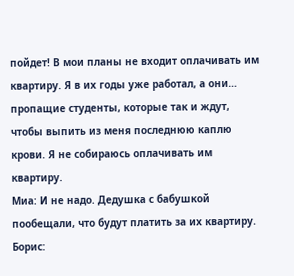пойдет! В мои планы не входит оплачивать им квартиру. Я в их годы уже работал, а они… пропащие студенты, которые так и ждут, чтобы выпить из меня последнюю каплю крови. Я не собираюсь оплачивать им квартиру.
Миа: И не надо. Дедушка с бабушкой пообещали, что будут платить за их квартиру.
Борис: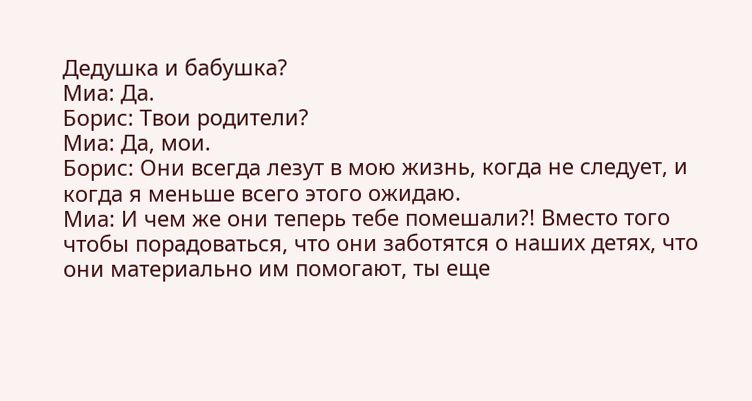Дедушка и бабушка?
Миа: Да.
Борис: Твои родители?
Миа: Да, мои.
Борис: Они всегда лезут в мою жизнь, когда не следует, и когда я меньше всего этого ожидаю.
Миа: И чем же они теперь тебе помешали?! Вместо того чтобы порадоваться, что они заботятся о наших детях, что они материально им помогают, ты еще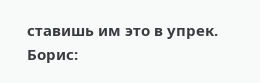ставишь им это в упрек.
Борис: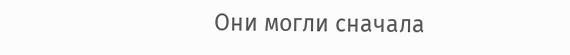Они могли сначала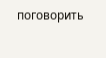поговорить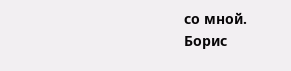со мной.
Борис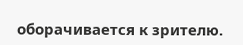оборачивается к зрителю.